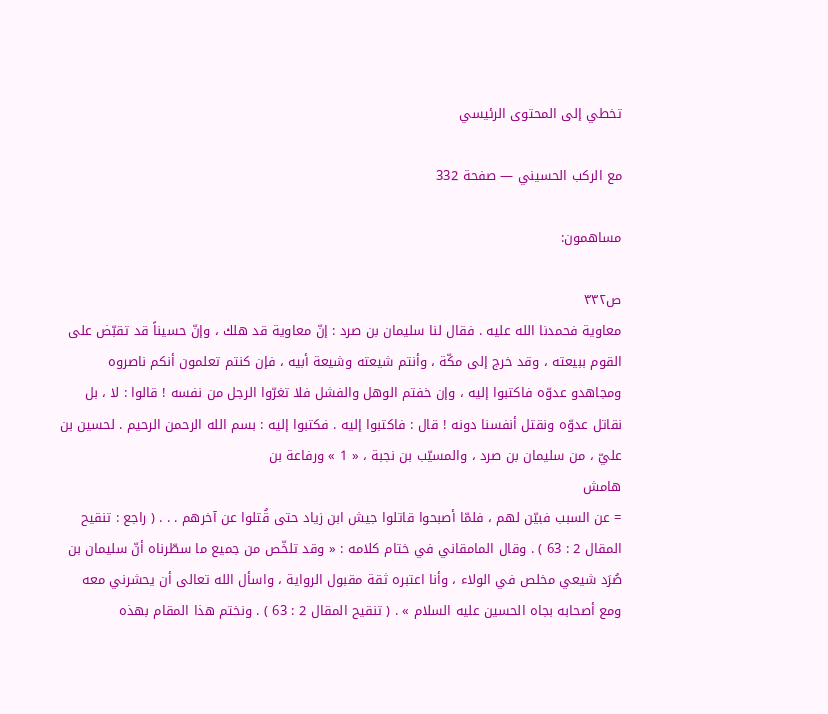تخطي إلى المحتوى الرئيسي

مع الركب الحسيني — صفحة 332

مساهمون:

ص٣٣٢
معاوية فحمدنا الله عليه . فقال لنا سليمان بن صرد : إنّ معاوية قد هلك ، وإنّ حسيناً قد تقبّض على القوم ببيعته ، وقد خرج إلى مكّة ، وأنتم شيعته وشيعة أبيه ، فإن كنتم تعلمون أنكم ناصروه ومجاهدو عدوّه فاكتبوا إليه ، وإن خفتم الوهل والفشل فلا تغرّوا الرجل من نفسه ! قالوا : لا ، بل نقاتل عدوّه ونقتل أنفسنا دونه ! قال : فاكتبوا إليه . فكتبوا إليه : بسم الله الرحمن الرحيم . لحسين بن عليّ ، من سليمان بن صرد ، والمسيّب بن نجبة ، « 1 » ورفاعة بن
هامش
= عن السبب فبيّن لهم ، فلمّا أصبحوا قاتلوا جيش ابن زياد حتى قُتلوا عن آخرهم . . . ( راجع : تنقيح المقال 2 : 63 ) . وقال المامقاني في ختام كلامه : « وقد تلخّص من جميع ما سطّرناه أنّ سليمان بن صُرَد شيعي مخلص في الولاء ، وأنا اعتبره ثقة مقبول الرواية ، واسأل الله تعالى أن يحشرني معه ومع أصحابه بجاه الحسين عليه السلام » . ( تنقيح المقال 2 : 63 ) . ونختم هذا المقام بهذه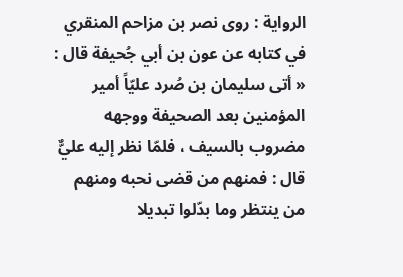الرواية : روى نصر بن مزاحم المنقري في كتابه عن عون بن أبي جُحيفة قال : « أتى سليمان بن صُرد عليّاً أمير المؤمنين بعد الصحيفة ووجهه مضروب بالسيف ، فلمّا نظر إليه عليٌّ قال : فمنهم من قضى نحبه ومنهم من ينتظر وما بدّلوا تبديلا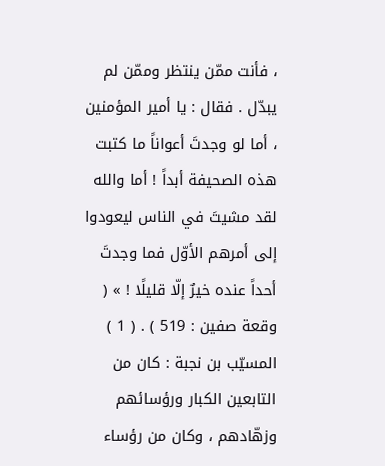، فأنت ممّن ينتظر وممّن لم يبدّل . فقال : يا أمير المؤمنين ، أما لو وجدتَ أعواناً ما كتبت هذه الصحيفة أبداً ! أما والله لقد مشيتَ في الناس ليعودوا إلى أمرهم الأوّل فما وجدتَ أحداً عنده خيرٌ إلّا قليلًا ! » ( وقعة صفين : 519 ) . ( 1 ) المسيّب بن نجبة : كان من التابعين الكبار ورؤسائهم وزهّادهم ، وكان من رؤساء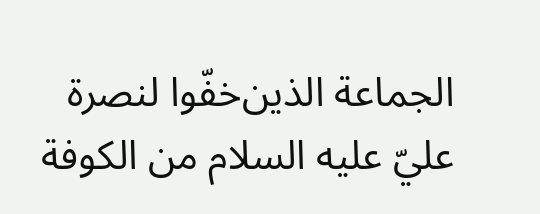الجماعة الذين‌خفّوا لنصرة عليّ عليه السلام من الكوفة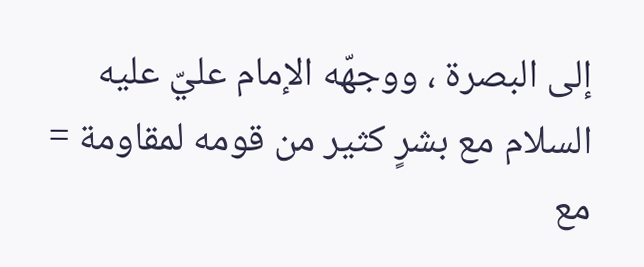إلى البصرة ، ووجهّه الإمام عليّ عليه السلام مع بشرٍ كثير من قومه لمقاومة =
مع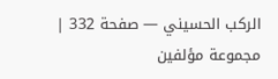الركب الحسيني — صفحة 332 | مجموعة مؤلفين